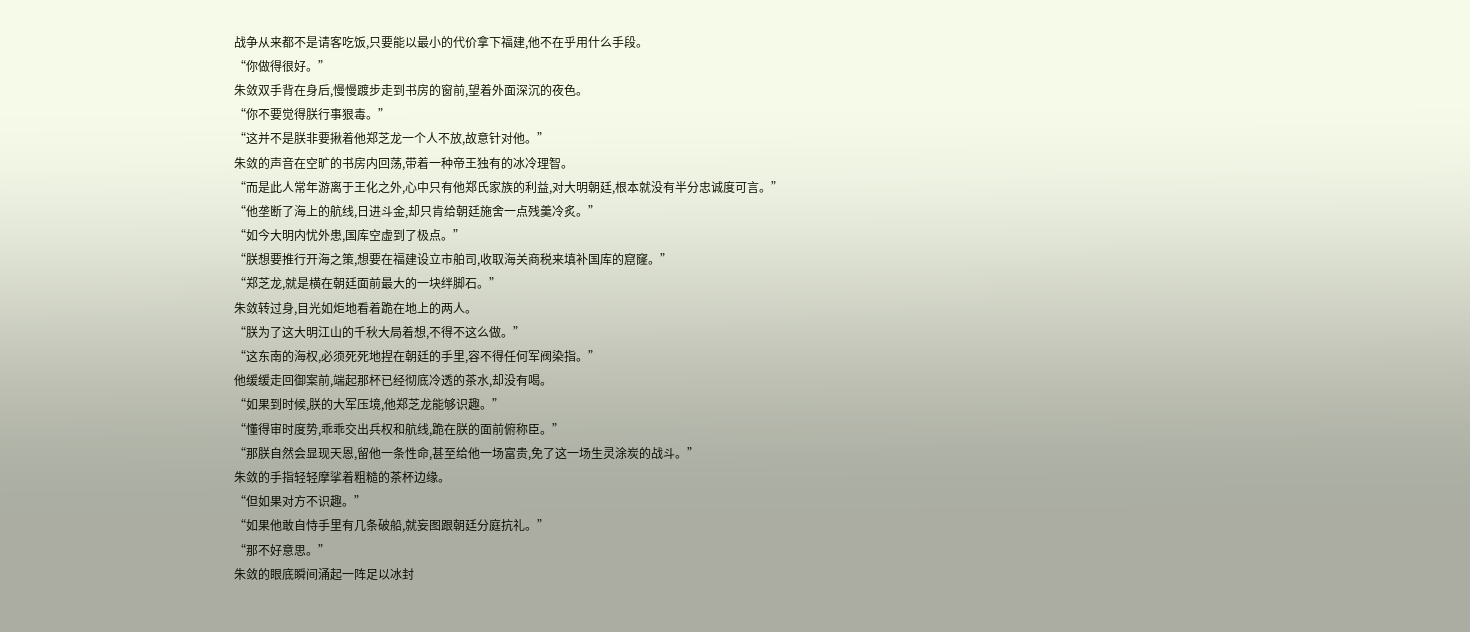战争从来都不是请客吃饭,只要能以最小的代价拿下福建,他不在乎用什么手段。
“你做得很好。”
朱敛双手背在身后,慢慢踱步走到书房的窗前,望着外面深沉的夜色。
“你不要觉得朕行事狠毒。”
“这并不是朕非要揪着他郑芝龙一个人不放,故意针对他。”
朱敛的声音在空旷的书房内回荡,带着一种帝王独有的冰冷理智。
“而是此人常年游离于王化之外,心中只有他郑氏家族的利益,对大明朝廷,根本就没有半分忠诚度可言。”
“他垄断了海上的航线,日进斗金,却只肯给朝廷施舍一点残羹冷炙。”
“如今大明内忧外患,国库空虚到了极点。”
“朕想要推行开海之策,想要在福建设立市舶司,收取海关商税来填补国库的窟窿。”
“郑芝龙,就是横在朝廷面前最大的一块绊脚石。”
朱敛转过身,目光如炬地看着跪在地上的两人。
“朕为了这大明江山的千秋大局着想,不得不这么做。”
“这东南的海权,必须死死地捏在朝廷的手里,容不得任何军阀染指。”
他缓缓走回御案前,端起那杯已经彻底冷透的茶水,却没有喝。
“如果到时候,朕的大军压境,他郑芝龙能够识趣。”
“懂得审时度势,乖乖交出兵权和航线,跪在朕的面前俯称臣。”
“那朕自然会显现天恩,留他一条性命,甚至给他一场富贵,免了这一场生灵涂炭的战斗。”
朱敛的手指轻轻摩挲着粗糙的茶杯边缘。
“但如果对方不识趣。”
“如果他敢自恃手里有几条破船,就妄图跟朝廷分庭抗礼。”
“那不好意思。”
朱敛的眼底瞬间涌起一阵足以冰封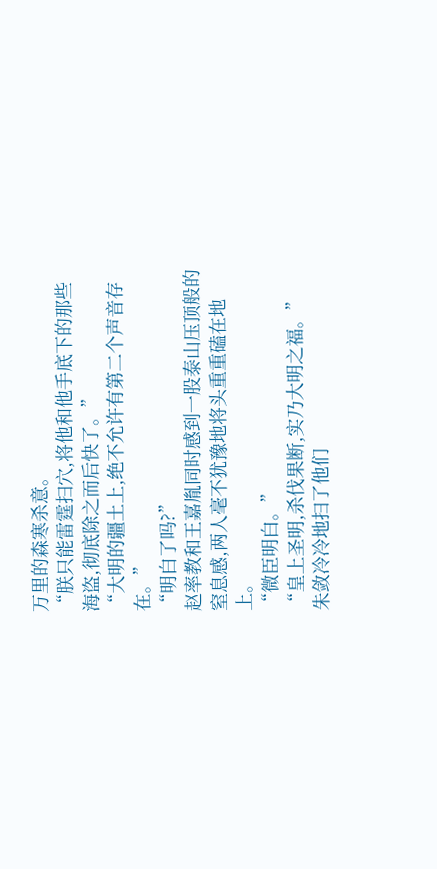万里的森寒杀意。
“朕只能雷霆扫穴,将他和他手底下的那些海盗,彻底除之而后快了。”
“大明的疆土上,绝不允许有第二个声音存在。”
“明白了吗?”
赵率教和王嘉胤同时感到一股泰山压顶般的窒息感,两人毫不犹豫地将头重重磕在地上。
“微臣明白。”
“皇上圣明,杀伐果断,实乃大明之福。”
朱敛冷冷地扫了他们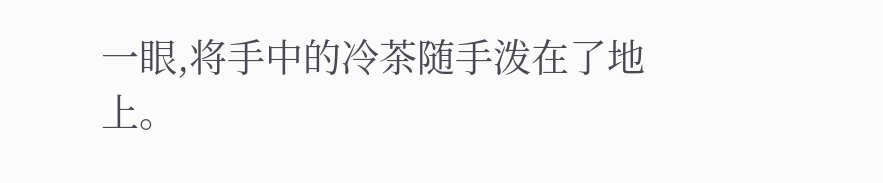一眼,将手中的冷茶随手泼在了地上。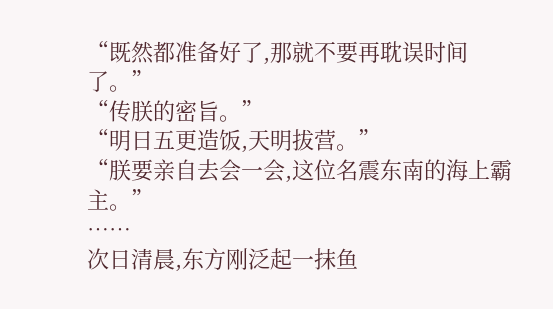“既然都准备好了,那就不要再耽误时间了。”
“传朕的密旨。”
“明日五更造饭,天明拔营。”
“朕要亲自去会一会,这位名震东南的海上霸主。”
……
次日清晨,东方刚泛起一抹鱼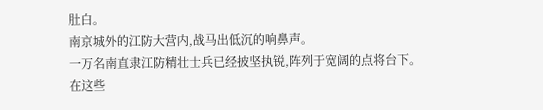肚白。
南京城外的江防大营内,战马出低沉的响鼻声。
一万名南直隶江防精壮士兵已经披坚执锐,阵列于宽阔的点将台下。
在这些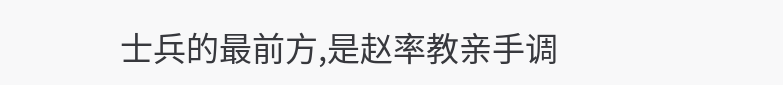士兵的最前方,是赵率教亲手调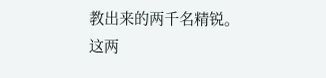教出来的两千名精锐。
这两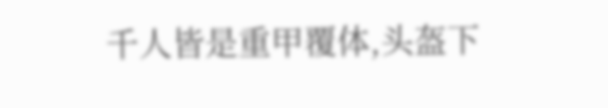千人皆是重甲覆体,头盔下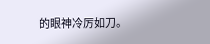的眼神冷厉如刀。